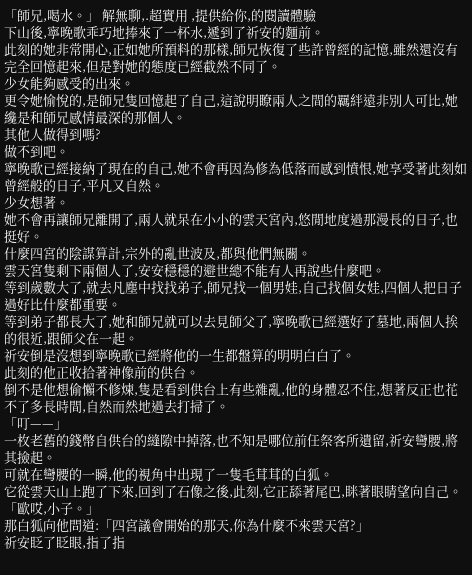「師兄,喝水。」 解無聊,.超實用 ,提供給你,的閱讀體驗
下山後,寧晚歌乖巧地捧來了一杯水,遞到了祈安的麵前。
此刻的她非常開心,正如她所預料的那樣,師兄恢復了些許曾經的記憶,雖然還沒有完全回憶起來,但是對她的態度已經截然不同了。
少女能夠感受的出來。
更令她愉悅的,是師兄隻回憶起了自己,這說明瞭兩人之間的羈絆遠非別人可比,她纔是和師兄感情最深的那個人。
其他人做得到嗎?
做不到吧。
寧晚歌已經接納了現在的自己,她不會再因為修為低落而感到憤恨,她享受著此刻如曾經般的日子,平凡又自然。
少女想著。
她不會再讓師兄離開了,兩人就呆在小小的雲天宮內,悠閒地度過那漫長的日子,也挺好。
什麼四宮的陰謀算計,宗外的亂世波及,都與他們無關。
雲天宮隻剩下兩個人了,安安穩穩的避世總不能有人再說些什麼吧。
等到歲數大了,就去凡塵中找找弟子,師兄找一個男娃,自己找個女娃,四個人把日子過好比什麼都重要。
等到弟子都長大了,她和師兄就可以去見師父了,寧晚歌已經選好了墓地,兩個人挨的很近,跟師父在一起。
祈安倒是沒想到寧晚歌已經將他的一生都盤算的明明白白了。
此刻的他正收拾著神像前的供台。
倒不是他想偷懶不修煉,隻是看到供台上有些雜亂,他的身體忍不住,想著反正也花不了多長時間,自然而然地過去打掃了。
「叮——」
一枚老舊的錢幣自供台的縫隙中掉落,也不知是哪位前任祭客所遺留,祈安彎腰,將其撿起。
可就在彎腰的一瞬,他的視角中出現了一隻毛茸茸的白狐。
它從雲天山上跑了下來,回到了石像之後,此刻,它正舔著尾巴,眯著眼睛望向自己。
「歐哎,小子。」
那白狐向他問道:「四宮議會開始的那天,你為什麼不來雲天宮?」
祈安眨了眨眼,指了指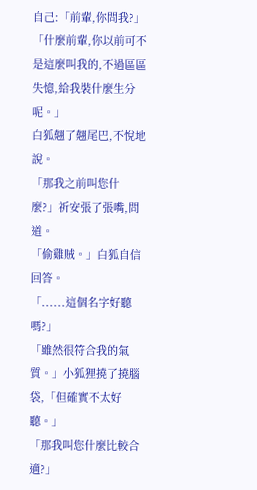自己:「前輩,你問我?」
「什麼前輩,你以前可不是這麼叫我的,不過區區失憶,給我裝什麼生分呢。」
白狐翹了翹尾巴,不悅地說。
「那我之前叫您什麼?」祈安張了張嘴,問道。
「偷雞賊。」白狐自信回答。
「......這個名字好聽嗎?」
「雖然很符合我的氣質。」小狐狸撓了撓腦袋,「但確實不太好聽。」
「那我叫您什麼比較合適?」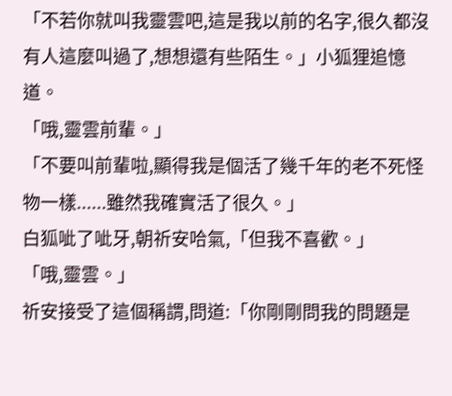「不若你就叫我靈雲吧,這是我以前的名字,很久都沒有人這麼叫過了,想想還有些陌生。」小狐狸追憶道。
「哦,靈雲前輩。」
「不要叫前輩啦,顯得我是個活了幾千年的老不死怪物一樣......雖然我確實活了很久。」
白狐呲了呲牙,朝祈安哈氣,「但我不喜歡。」
「哦,靈雲。」
祈安接受了這個稱謂,問道:「你剛剛問我的問題是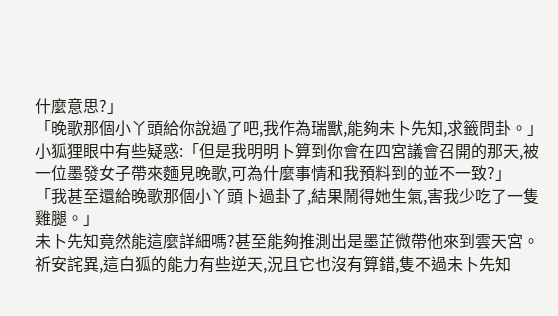什麼意思?」
「晚歌那個小丫頭給你說過了吧,我作為瑞獸,能夠未卜先知,求籤問卦。」
小狐狸眼中有些疑惑:「但是我明明卜算到你會在四宮議會召開的那天,被一位墨發女子帶來麵見晚歌,可為什麼事情和我預料到的並不一致?」
「我甚至還給晚歌那個小丫頭卜過卦了,結果鬧得她生氣,害我少吃了一隻雞腿。」
未卜先知竟然能這麼詳細嗎?甚至能夠推測出是墨芷微帶他來到雲天宮。
祈安詫異,這白狐的能力有些逆天,況且它也沒有算錯,隻不過未卜先知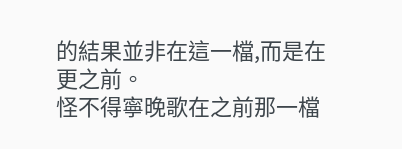的結果並非在這一檔,而是在更之前。
怪不得寧晚歌在之前那一檔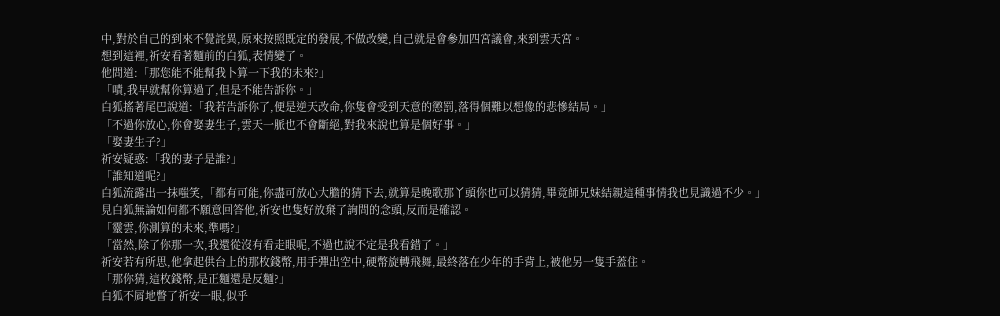中,對於自己的到來不覺詫異,原來按照既定的發展,不做改變,自己就是會參加四宮議會,來到雲天宮。
想到這裡,祈安看著麵前的白狐,表情變了。
他問道:「那您能不能幫我卜算一下我的未來?」
「嘖,我早就幫你算過了,但是不能告訴你。」
白狐搖著尾巴說道:「我若告訴你了,便是逆天改命,你隻會受到天意的懲罰,落得個難以想像的悲慘結局。」
「不過你放心,你會娶妻生子,雲天一脈也不會斷絕,對我來說也算是個好事。」
「娶妻生子?」
祈安疑惑:「我的妻子是誰?」
「誰知道呢?」
白狐流露出一抹嗤笑,「都有可能,你盡可放心大膽的猜下去,就算是晚歌那丫頭你也可以猜猜,畢竟師兄妹結親這種事情我也見識過不少。」
見白狐無論如何都不願意回答他,祈安也隻好放棄了詢問的念頭,反而是確認。
「靈雲,你測算的未來,準嗎?」
「當然,除了你那一次,我還從沒有看走眼呢,不過也說不定是我看錯了。」
祈安若有所思,他拿起供台上的那枚錢幣,用手彈出空中,硬幣旋轉飛舞,最終落在少年的手背上,被他另一隻手蓋住。
「那你猜,這枚錢幣,是正麵還是反麵?」
白狐不屑地瞥了祈安一眼,似乎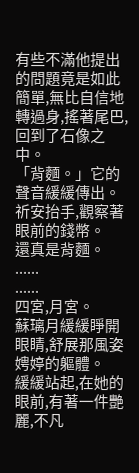有些不滿他提出的問題竟是如此簡單,無比自信地轉過身,搖著尾巴,回到了石像之中。
「背麵。」它的聲音緩緩傳出。
祈安抬手,觀察著眼前的錢幣。
還真是背麵。
......
......
四宮,月宮。
蘇璃月緩緩睜開眼睛,舒展那風姿娉婷的軀體。
緩緩站起,在她的眼前,有著一件艷麗,不凡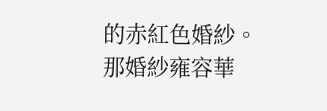的赤紅色婚紗。
那婚紗雍容華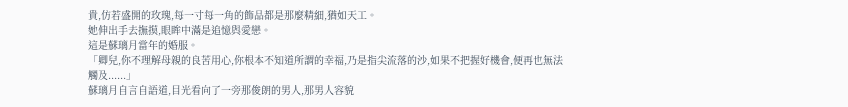貴,仿若盛開的玫瑰,每一寸每一角的飾品都是那麼精細,猶如天工。
她伸出手去撫摸,眼眸中滿是追憶與愛戀。
這是蘇璃月當年的婚服。
「卿兒,你不理解母親的良苦用心,你根本不知道所謂的幸福,乃是指尖流落的沙,如果不把握好機會,便再也無法觸及......」
蘇璃月自言自語道,目光看向了一旁那俊朗的男人,那男人容貌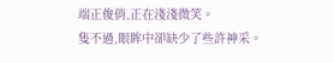端正俊俏,正在淺淺微笑。
隻不過,眼眸中卻缺少了些許神采。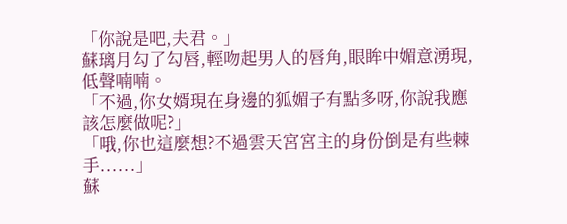「你說是吧,夫君。」
蘇璃月勾了勾唇,輕吻起男人的唇角,眼眸中媚意湧現,低聲喃喃。
「不過,你女婿現在身邊的狐媚子有點多呀,你說我應該怎麼做呢?」
「哦,你也這麼想?不過雲天宮宮主的身份倒是有些棘手......」
蘇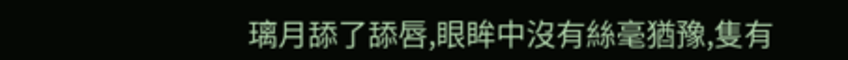璃月舔了舔唇,眼眸中沒有絲毫猶豫,隻有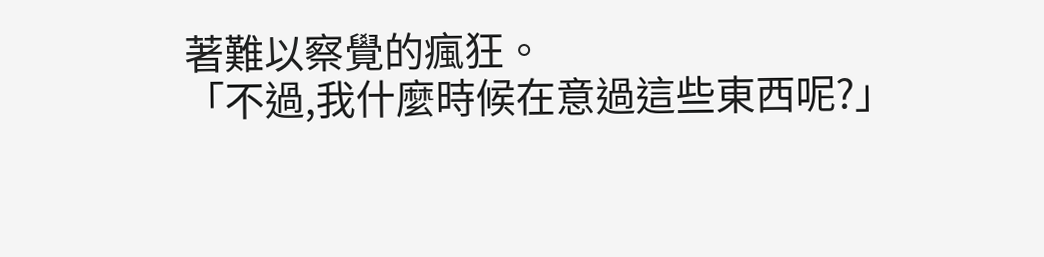著難以察覺的瘋狂。
「不過,我什麼時候在意過這些東西呢?」